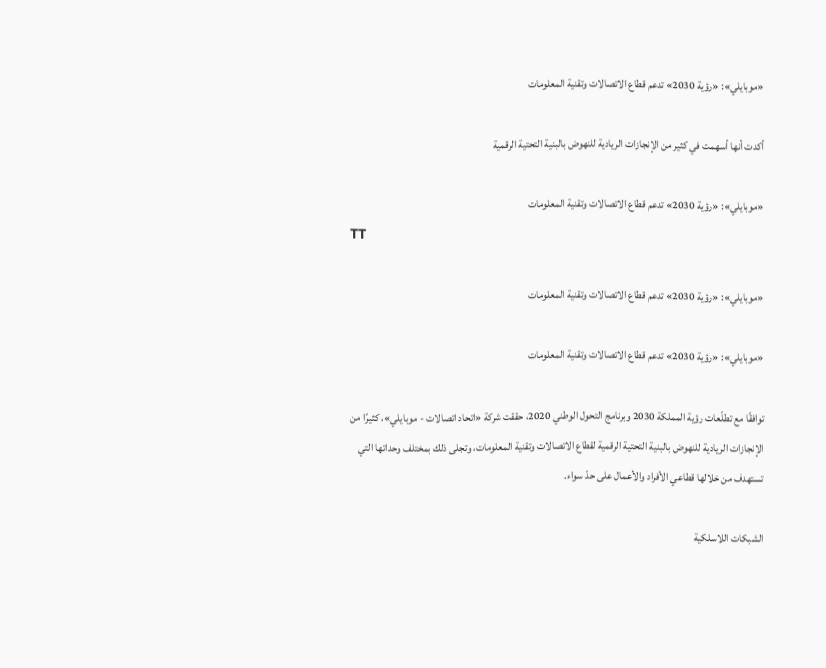«موبايلي»: «رؤية 2030» تدعم قطاع الاتصالات وتقنية المعلومات

أكدت أنها أسهمت في كثير من الإنجازات الريادية للنهوض بالبنية التحتية الرقمية

«موبايلي»: «رؤية 2030» تدعم قطاع الاتصالات وتقنية المعلومات
TT

«موبايلي»: «رؤية 2030» تدعم قطاع الاتصالات وتقنية المعلومات

«موبايلي»: «رؤية 2030» تدعم قطاع الاتصالات وتقنية المعلومات

توافقًا مع تطلّعات رؤية المملكة 2030 وبرنامج التحول الوطني 2020، حققت شركة «اتحاد اتصالات - موبايلي»، كثيرًا من الإنجازات الريادية للنهوض بالبنية التحتية الرقمية لقطاع الاتصالات وتقنية المعلومات، وتجلى ذلك بمختلف وحداتها التي تستهدف من خلالها قطاعي الأفراد والأعمال على حدّ سواء.

الشبكات اللاسلكية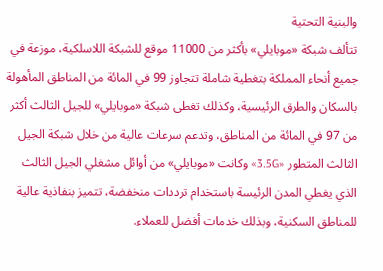والبنية التحتية
تتألف شبكة «موبايلي» بأكثر من 11000 موقع للشبكة اللاسلكية، موزعة في جميع أنحاء المملكة بتغطية شاملة تتجاوز 99 في المائة من المناطق المأهولة بالسكان والطرق الرئيسية، وكذلك تغطى شبكة «موبايلي» للجيل الثالث أكثر من 97 في المائة من المناطق، وتدعم سرعات عالية من خلال شبكة الجيل الثالث المتطور «3.5G» وكانت «موبايلي» من أوائل مشغلي الجيل الثالث الذي يغطي المدن الرئيسة باستخدام ترددات منخفضة، تتميز بنفاذية عالية للمناطق السكنية، وبذلك خدمات أفضل للعملاء.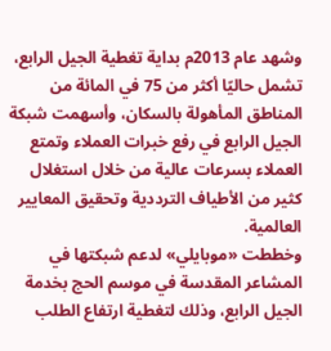وشهد عام 2013م بداية تغطية الجيل الرابع، تشمل حاليّا أكثر من 75 في المائة من المناطق المأهولة بالسكان، وأسهمت شبكة الجيل الرابع في رفع خبرات العملاء وتمتع العملاء بسرعات عالية من خلال استغلال كثير من الأطياف الترددية وتحقيق المعايير العالمية.
وخططت «موبايلي» لدعم شبكتها في المشاعر المقدسة في موسم الحج بخدمة الجيل الرابع، وذلك لتغطية ارتفاع الطلب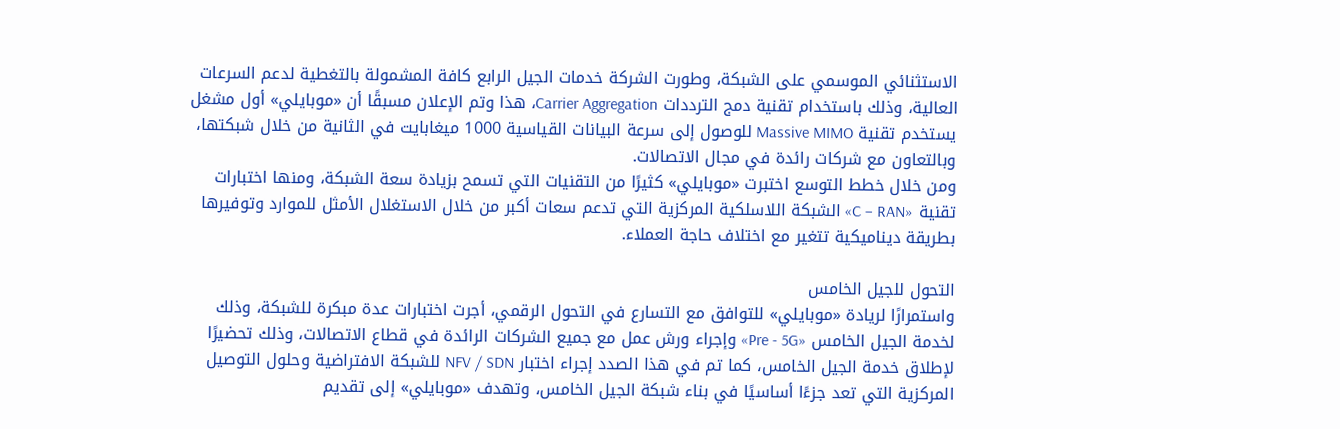الاستثنائي الموسمي على الشبكة، وطورت الشركة خدمات الجيل الرابع كافة المشمولة بالتغطية لدعم السرعات العالية، وذلك باستخدام تقنية دمج الترددات Carrier Aggregation، هذا وتم الإعلان مسبقًا أن «موبايلي» أول مشغل يستخدم تقنية Massive MIMO للوصول إلى سرعة البيانات القياسية 1000 ميغابايت في الثانية من خلال شبكتها، وبالتعاون مع شركات رائدة في مجال الاتصالات.
ومن خلال خطط التوسع اختبرت «موبايلي» كثيرًا من التقنيات التي تسمح بزيادة سعة الشبكة، ومنها اختبارات تقنية «C – RAN» الشبكة اللاسلكية المركزية التي تدعم سعات أكبر من خلال الاستغلال الأمثل للموارد وتوفيرها بطريقة ديناميكية تتغير مع اختلاف حاجة العملاء.

التحول للجيل الخامس
واستمرارًا لريادة «موبايلي» للتوافق مع التسارع في التحول الرقمي، أجرت اختبارات عدة مبكرة للشبكة، وذلك لخدمة الجيل الخامس «Pre - 5G» وإجراء ورش عمل مع جميع الشركات الرائدة في قطاع الاتصالات، وذلك تحضيرًا لإطلاق خدمة الجيل الخامس، كما تم في هذا الصدد إجراء اختبار NFV / SDN للشبكة الافتراضية وحلول التوصيل المركزية التي تعد جزءًا أساسيًا في بناء شبكة الجيل الخامس، وتهدف «موبايلي» إلى تقديم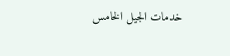خدمات الجيل الخامس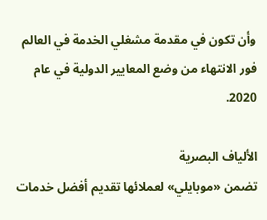وأن تكون في مقدمة مشغلي الخدمة في العالم فور الانتهاء من وضع المعايير الدولية في عام 2020.

الألياف البصرية
تضمن «موبايلي» لعملائها تقديم أفضل خدمات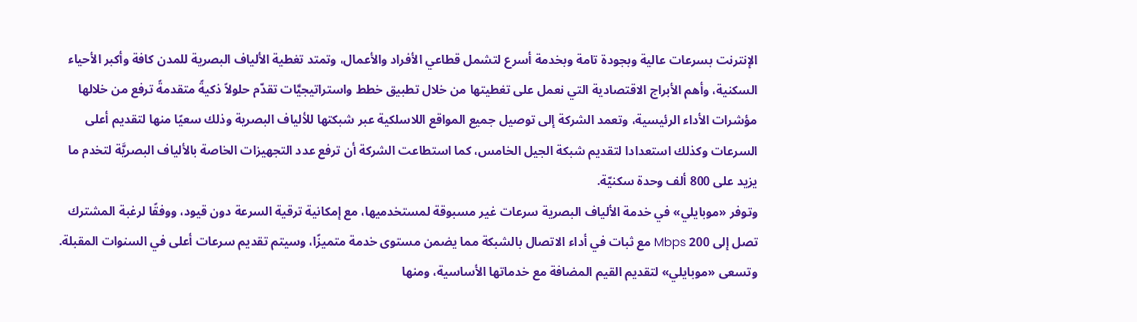الإنترنت بسرعات عالية وبجودة تامة وبخدمة أسرع لتشمل قطاعي الأفراد والأعمال، وتمتد تغطية الألياف البصرية للمدن كافة وأكبر الأحياء السكنية، وأهم الأبراج الاقتصادية التي نعمل على تغطيتها من خلال تطبيق خطط واستراتيجيَّات تقدّم حلولاً ذكيةً متقدمةً ترفع من خلالها مؤشرات الأداء الرئيسية، وتعمد الشركة إلى توصيل جميع المواقع اللاسلكية عبر شبكتها للألياف البصرية وذلك سعيًا منها لتقديم أعلى السرعات وكذلك استعدادا لتقديم شبكة الجيل الخامس، كما استطاعت الشركة أن ترفع عدد التجهيزات الخاصة بالألياف البصريَّة لتخدم ما يزيد على 800 ألف وحدة سكنيّة.
وتوفر «موبايلي» في خدمة الألياف البصرية سرعات غير مسبوقة لمستخدميها، مع إمكانية ترقية السرعة دون قيود، ووفقًا لرغبة المشترك تصل إلى 200 Mbps مع ثبات في أداء الاتصال بالشبكة مما يضمن مستوى خدمة متميزًا، وسيتم تقديم سرعات أعلى في السنوات المقبلة.
وتسعى «موبايلي» لتقديم القيم المضافة مع خدماتها الأساسية، ومنها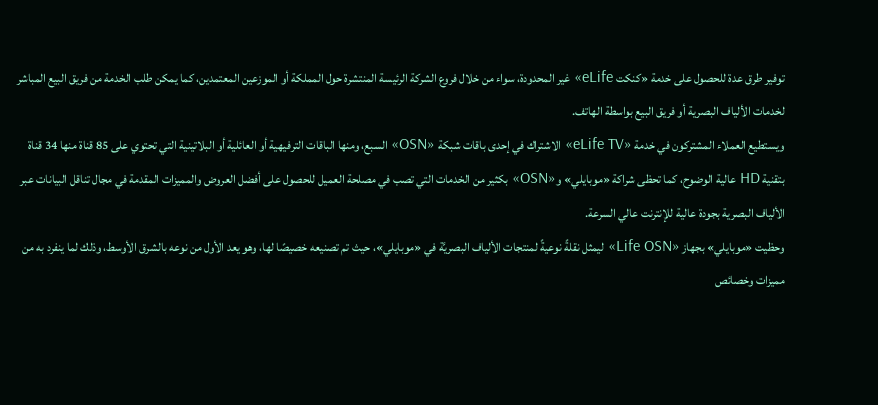توفير طرق عدة للحصول على خدمة «كنكت eLife» غير المحدودة، سواء من خلال فروع الشركة الرئيسة المنتشرة حول المملكة أو الموزعين المعتمدين، كما يمكن طلب الخدمة من فريق البيع المباشر لخدمات الألياف البصرية أو فريق البيع بواسطة الهاتف.
ويستطيع العملاء المشتركون في خدمة «eLife TV» الاشتراك في إحدى باقات شبكة «OSN» السبع، ومنها الباقات الترفيهية أو العائلية أو البلاتينية التي تحتوي على 85 قناة منها 34 قناة بتقنية HD عالية الوضوح، كما تحظى شراكة «موبايلي» و«OSN» بكثير من الخدمات التي تصب في مصلحة العميل للحصول على أفضل العروض والمميزات المقدمة في مجال تناقل البيانات عبر الألياف البصرية بجودة عالية للإنترنت عالي السرعة.
وحظيت «موبايلي» بجهاز «Life OSN» ليمثل نقلةً نوعيةً لمنتجات الألياف البصريَّة في «موبايلي»، حيث تم تصنيعه خصيصًا لها، وهو يعد الأول من نوعه بالشرق الأوسط، وذلك لما ينفرد به من مميزات وخصائص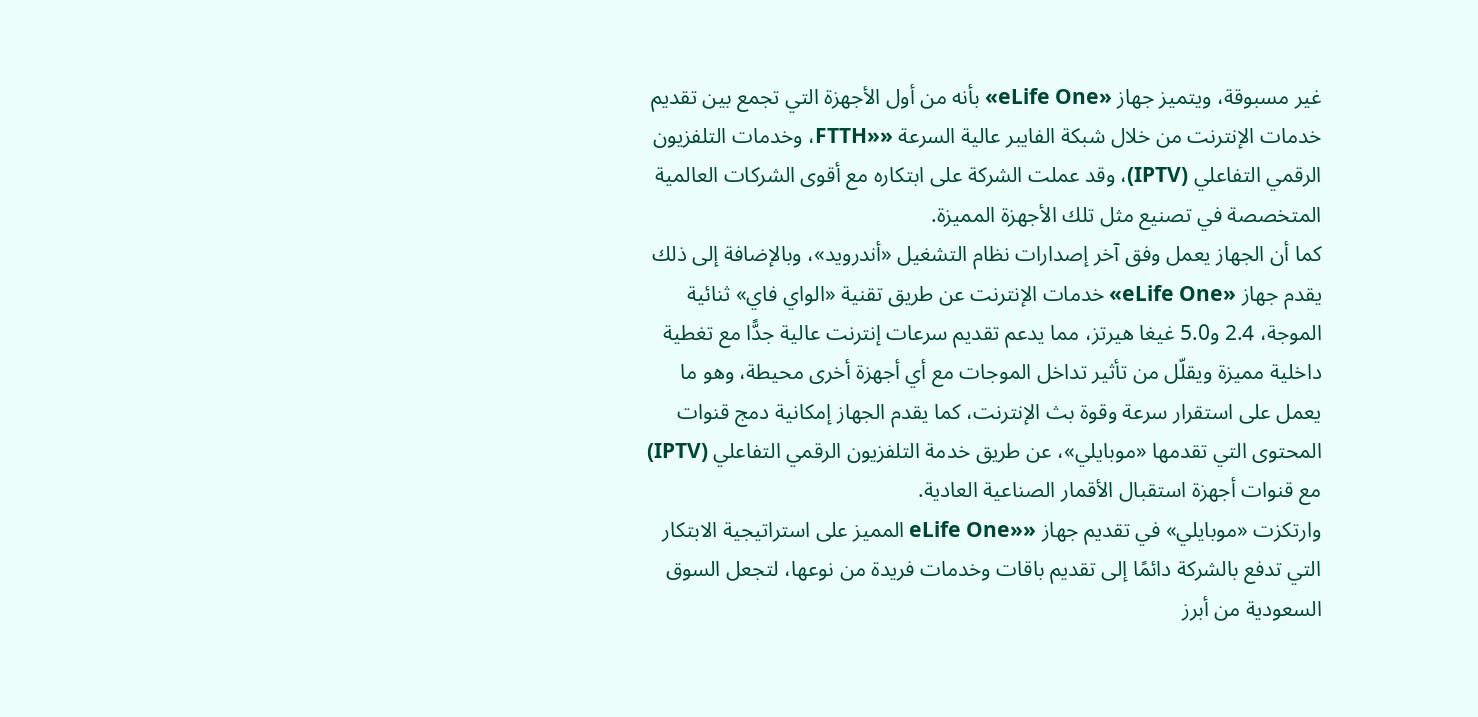غير مسبوقة، ويتميز جهاز «eLife One» بأنه من أول الأجهزة التي تجمع بين تقديم خدمات الإنترنت من خلال شبكة الفايبر عالية السرعة ««FTTH، وخدمات التلفزيون الرقمي التفاعلي (IPTV)، وقد عملت الشركة على ابتكاره مع أقوى الشركات العالمية المتخصصة في تصنيع مثل تلك الأجهزة المميزة.
كما أن الجهاز يعمل وفق آخر إصدارات نظام التشغيل «أندرويد»، وبالإضافة إلى ذلك يقدم جهاز «eLife One» خدمات الإنترنت عن طريق تقنية «الواي فاي» ثنائية الموجة، 2.4 و5.0 غيغا هيرتز، مما يدعم تقديم سرعات إنترنت عالية جدًّا مع تغطية داخلية مميزة ويقلّل من تأثير تداخل الموجات مع أي أجهزة أخرى محيطة، وهو ما يعمل على استقرار سرعة وقوة بث الإنترنت، كما يقدم الجهاز إمكانية دمج قنوات المحتوى التي تقدمها «موبايلي»، عن طريق خدمة التلفزيون الرقمي التفاعلي (IPTV) مع قنوات أجهزة استقبال الأقمار الصناعية العادية.
وارتكزت «موبايلي» في تقديم جهاز ««eLife One المميز على استراتيجية الابتكار التي تدفع بالشركة دائمًا إلى تقديم باقات وخدمات فريدة من نوعها، لتجعل السوق السعودية من أبرز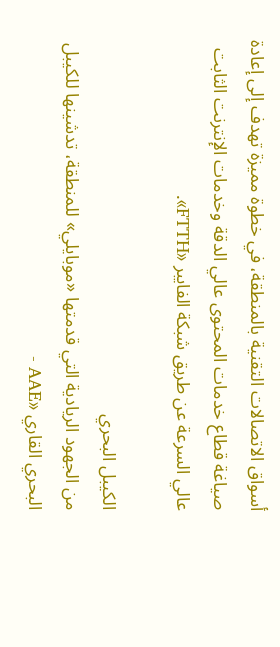أسواق الاتصالات التقنية بالمنطقة، في خطوة مميزة تهدف إلى إعادة صياغة قطاع خدمات المحتوى عالي الدقة وخدمات الإنترنت الثابت عالي السرعة عن طريق شبكة الفايبر «FTTH».

الكيبل البحري
من الجهود الريادية التي قدمتها «موبايلي» للمنطقة، تدشينها للكيبل البحري القاري «AAE -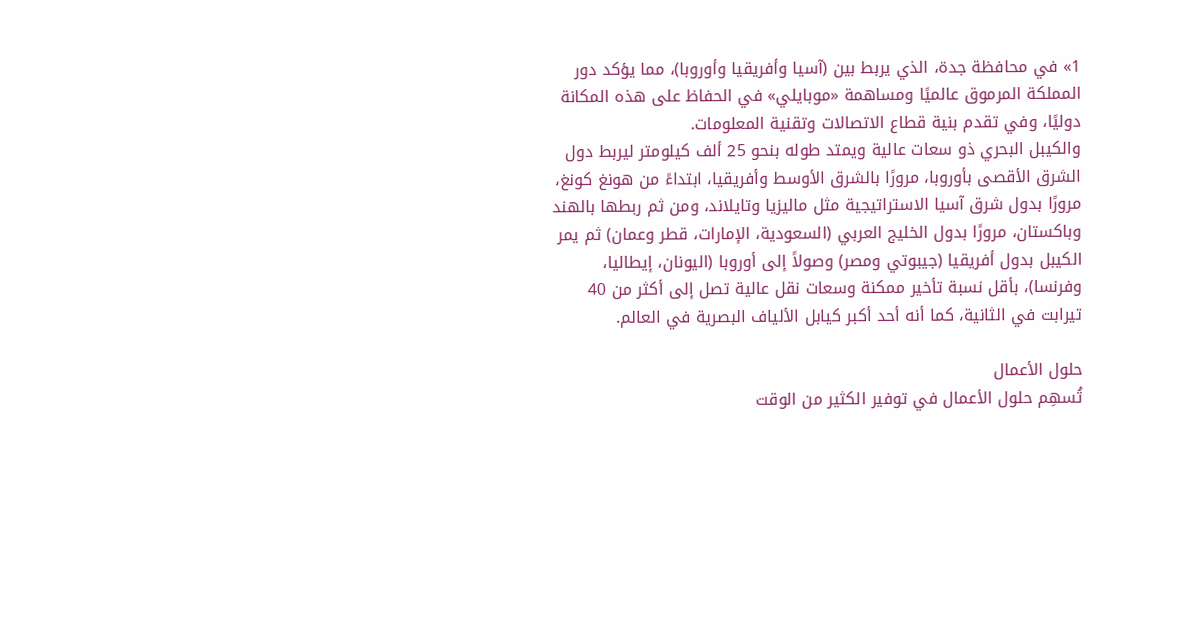1» في محافظة جدة، الذي يربط بين (آسيا وأفريقيا وأوروبا)، مما يؤكد دور المملكة المرموق عالميًا ومساهمة «موبايلي» في الحفاظ على هذه المكانة دوليًا، وفي تقدم بنية قطاع الاتصالات وتقنية المعلومات.
والكيبل البحري ذو سعات عالية ويمتد طوله بنحو 25 ألف كيلومتر ليربط دول الشرق الأقصى بأوروبا، مرورًا بالشرق الأوسط وأفريقيا، ابتداءً من هونغ كونغ، مرورًا بدول شرق آسيا الاستراتيجية مثل ماليزيا وتايلاند، ومن ثم ربطها بالهند وباكستان، مرورًا بدول الخليج العربي (السعودية، الإمارات، قطر وعمان) ثم يمر الكيبل بدول أفريقيا (جيبوتي ومصر) وصولاً إلى أوروبا (اليونان، إيطاليا، وفرنسا)، بأقل نسبة تأخير ممكنة وسعات نقل عالية تصل إلى أكثر من 40 تيرابت في الثانية، كما أنه أحد أكبر كيابل الألياف البصرية في العالم.

حلول الأعمال
تُسهِم حلول الأعمال في توفير الكثير من الوقت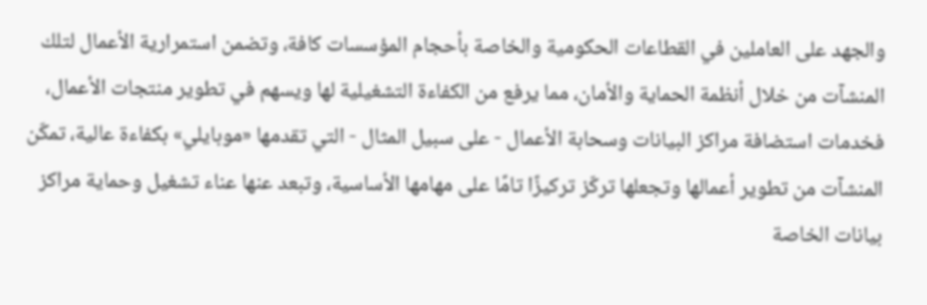والجهد على العاملين في القطاعات الحكومية والخاصة بأحجام المؤسسات كافة، وتضمن استمرارية الأعمال لتلك المنشآت من خلال أنظمة الحماية والأمان، مما يرفع من الكفاءة التشغيلية لها ويسهم في تطوير منتجات الأعمال، فخدمات استضافة مراكز البيانات وسحابة الأعمال - على سبيل المثال - التي تقدمها «موبايلي» بكفاءة عالية، تمكّن المنشآت من تطوير أعمالها وتجعلها تركّز تركيزًا تامًا على مهامها الأساسية، وتبعد عنها عناء تشغيل وحماية مراكز بيانات الخاصة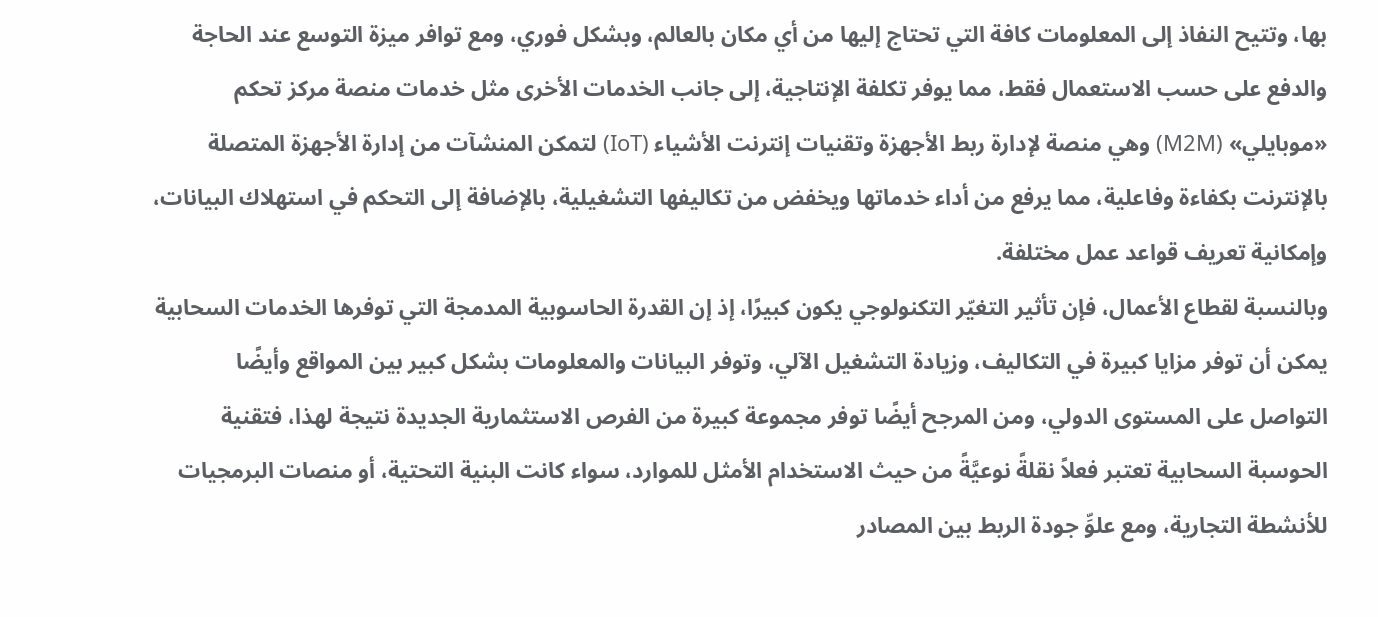بها، وتتيح النفاذ إلى المعلومات كافة التي تحتاج إليها من أي مكان بالعالم، وبشكل فوري، ومع توافر ميزة التوسع عند الحاجة والدفع على حسب الاستعمال فقط، مما يوفر تكلفة الإنتاجية، إلى جانب الخدمات الأخرى مثل خدمات منصة مركز تحكم «موبايلي» (M2M) وهي منصة لإدارة ربط الأجهزة وتقنيات إنترنت الأشياء (IoT) لتمكن المنشآت من إدارة الأجهزة المتصلة بالإنترنت بكفاءة وفاعلية، مما يرفع من أداء خدماتها ويخفض من تكاليفها التشغيلية، بالإضافة إلى التحكم في استهلاك البيانات، وإمكانية تعريف قواعد عمل مختلفة.
وبالنسبة لقطاع الأعمال، فإن تأثير التغيّر التكنولوجي يكون كبيرًا، إذ إن القدرة الحاسوبية المدمجة التي توفرها الخدمات السحابية يمكن أن توفر مزايا كبيرة في التكاليف، وزيادة التشغيل الآلي، وتوفر البيانات والمعلومات بشكل كبير بين المواقع وأيضًا التواصل على المستوى الدولي، ومن المرجح أيضًا توفر مجموعة كبيرة من الفرص الاستثمارية الجديدة نتيجة لهذا، فتقنية الحوسبة السحابية تعتبر فعلاً نقلةً نوعيَّةً من حيث الاستخدام الأمثل للموارد، سواء كانت البنية التحتية، أو منصات البرمجيات للأنشطة التجارية، ومع علوِّ جودة الربط بين المصادر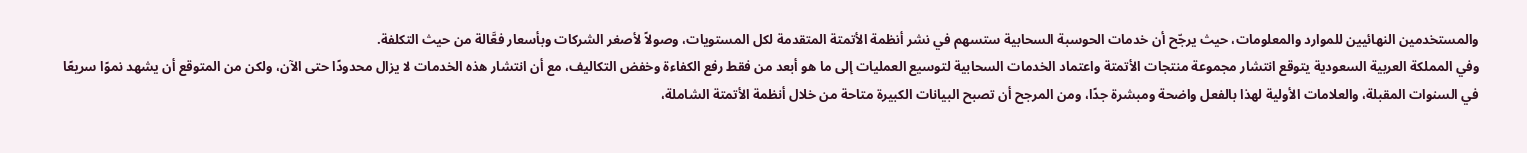والمستخدمين النهائيين للموارد والمعلومات، حيث يرجّح أن خدمات الحوسبة السحابية ستسهم في نشر أنظمة الأتمتة المتقدمة لكل المستويات، وصولاً لأصغر الشركات وبأسعار فعَّالة من حيث التكلفة.
وفي المملكة العربية السعودية يتوقع انتشار مجموعة منتجات الأتمتة واعتماد الخدمات السحابية لتوسيع العمليات إلى ما هو أبعد من فقط رفع الكفاءة وخفض التكاليف، مع أن انتشار هذه الخدمات لا يزال محدودًا حتى الآن، ولكن من المتوقع أن يشهد نموًا سريعًا في السنوات المقبلة، والعلامات الأولية لهذا بالفعل واضحة ومبشرة جدًا، ومن المرجح أن تصبح البيانات الكبيرة متاحة من خلال أنظمة الأتمتة الشاملة،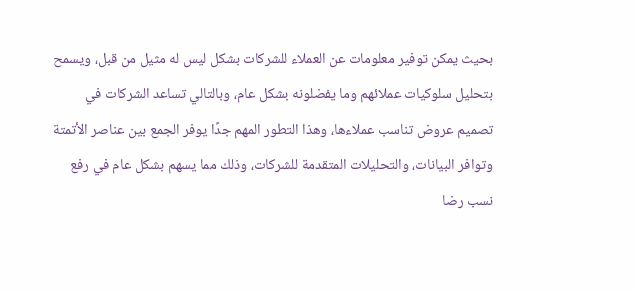بحيث يمكن توفير معلومات عن العملاء للشركات بشكل ليس له مثيل من قبل، ويسمح بتحليل سلوكيات عملائهم وما يفضلونه بشكل عام، وبالتالي تساعد الشركات في تصميم عروض تناسب عملاءها، وهذا التطور المهم جدًا يوفر الجمع بين عناصر الأتمتة وتوافر البيانات، والتحليلات المتقدمة للشركات، وذلك مما يسهم بشكل عام في رفع نسب رضا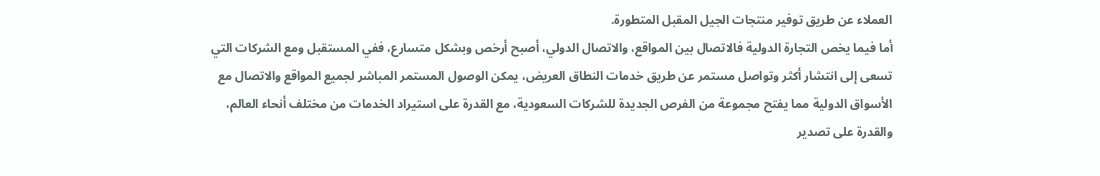العملاء عن طريق توفير منتجات الجيل المقبل المتطورة.
أما فيما يخص التجارة الدولية فالاتصال بين المواقع، والاتصال الدولي، أصبح أرخص وبشكل متسارع، ففي المستقبل ومع الشركات التي تسعى إلى انتشار أكثر وتواصل مستمر عن طريق خدمات النطاق العريض، يمكن الوصول المستمر المباشر لجميع المواقع والاتصال مع الأسواق الدولية مما يفتح مجموعة من الفرص الجديدة للشركات السعودية، مع القدرة على استيراد الخدمات من مختلف أنحاء العالم، والقدرة على تصدير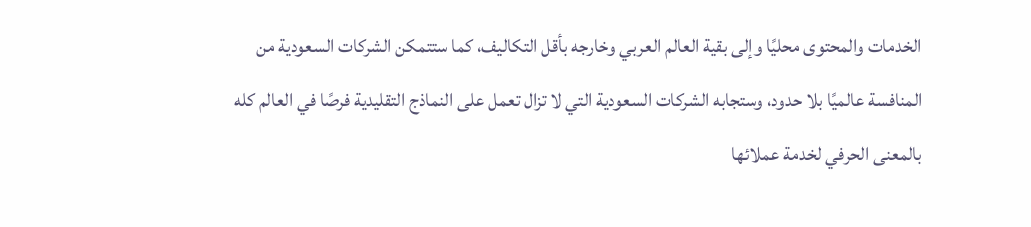الخدمات والمحتوى محليًا وإلى بقية العالم العربي وخارجه بأقل التكاليف، كما ستتمكن الشركات السعودية من المنافسة عالميًا بلا حدود، وستجابه الشركات السعودية التي لا تزال تعمل على النماذج التقليدية فرصًا في العالم كله بالمعنى الحرفي لخدمة عملائها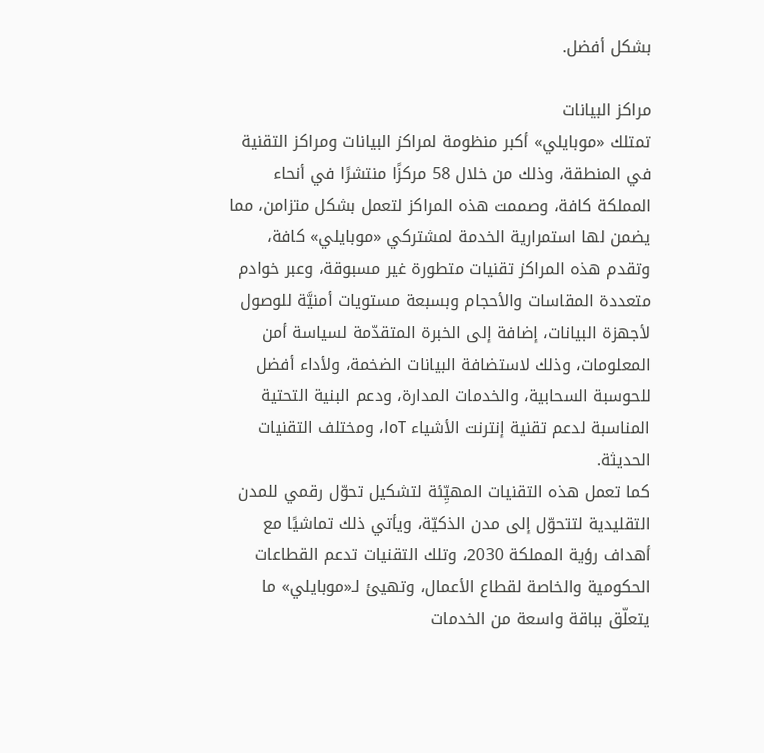بشكل أفضل.

مراكز البيانات
تمتلك «موبايلي» أكبر منظومة لمراكز البيانات ومراكز التقنية في المنطقة، وذلك من خلال 58 مركزًا منتشرًا في أنحاء المملكة كافة، وصممت هذه المراكز لتعمل بشكل متزامن، مما يضمن لها استمرارية الخدمة لمشتركي «موبايلي» كافة، وتقدم هذه المراكز تقنيات متطورة غير مسبوقة، وعبر خوادم متعددة المقاسات والأحجام وبسبعة مستويات أمنيَّة للوصول لأجهزة البيانات، إضافة إلى الخبرة المتقدّمة لسياسة أمن المعلومات، وذلك لاستضافة البيانات الضخمة، ولأداء أفضل للحوسبة السحابية، والخدمات المدارة، ودعم البنية التحتية المناسبة لدعم تقنية إنترنت الأشياء IoT، ومختلف التقنيات الحديثة.
كما تعمل هذه التقنيات المهيِّئة لتشكيل تحوّل رقمي للمدن التقليدية لتتحوّل إلى مدن الذكيّة، ويأتي ذلك تماشيًا مع أهداف رؤية المملكة 2030، وتلك التقنيات تدعم القطاعات الحكومية والخاصة لقطاع الأعمال، وتهيئ لـ«موبايلي» ما يتعلّق بباقة واسعة من الخدمات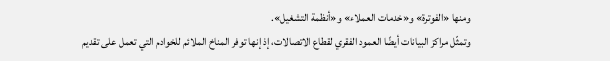ومنها «الفوترة» و«خدمات العملاء» و«أنظمة التشغيل».
وتمثّل مراكز البيانات أيضًا العمود الفقري لقطاع الاتصالات، إذ إنها توفر المناخ الملائم للخوادم التي تعمل على تقديم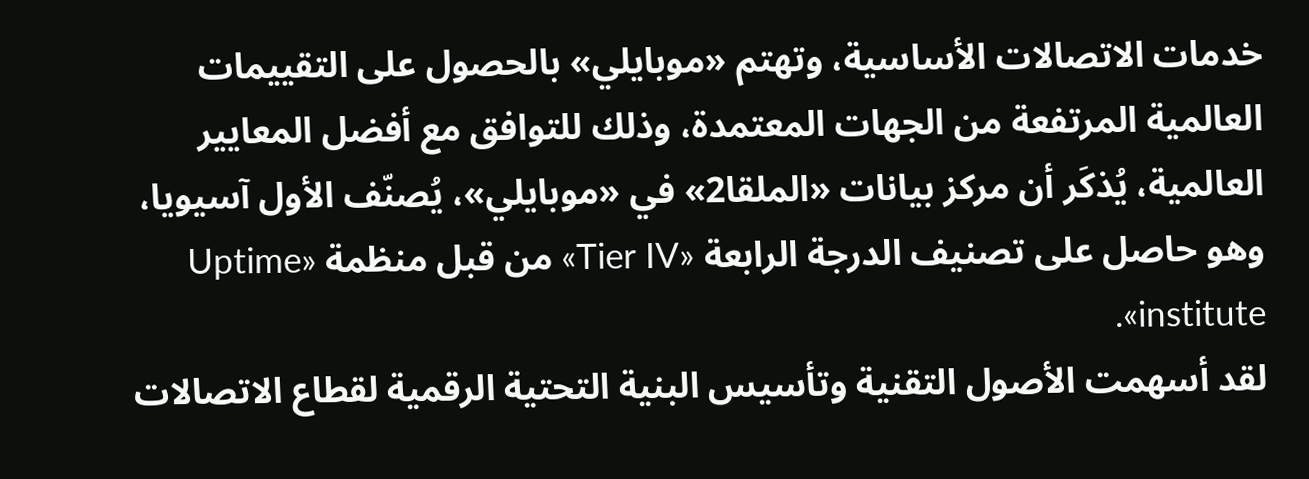خدمات الاتصالات الأساسية، وتهتم «موبايلي» بالحصول على التقييمات العالمية المرتفعة من الجهات المعتمدة، وذلك للتوافق مع أفضل المعايير العالمية، يُذكَر أن مركز بيانات «الملقا2» في «موبايلي»، يُصنّف الأول آسيويا، وهو حاصل على تصنيف الدرجة الرابعة «Tier IV» من قبل منظمة «Uptime institute».
لقد أسهمت الأصول التقنية وتأسيس البنية التحتية الرقمية لقطاع الاتصالات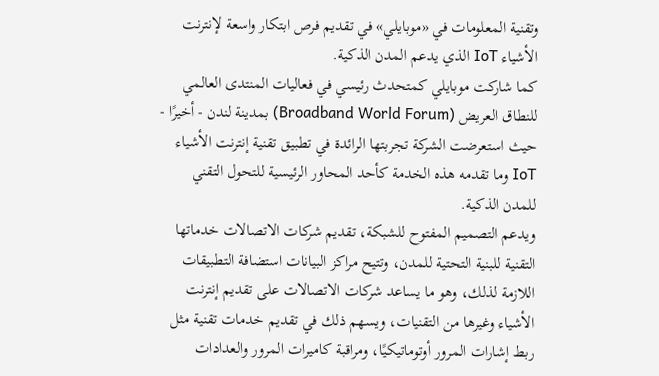وتقنية المعلومات في «موبايلي» في تقديم فرص ابتكار واسعة لإنترنت الأشياء IoT الذي يدعم المدن الذكية.
كما شاركت موبايلي كمتحدث رئيسي في فعاليات المنتدى العالمي للنطاق العريض (Broadband World Forum) بمدينة لندن - أخيرًا - حيث استعرضت الشركة تجربتها الرائدة في تطبيق تقنية إنترنت الأشياء IoT وما تقدمه هذه الخدمة كأحد المحاور الرئيسية للتحول التقني للمدن الذكية.
ويدعم التصميم المفتوح للشبكة، تقديم شركات الاتصالات خدماتها التقنية للبنية التحتية للمدن، وتتيح مراكز البيانات استضافة التطبيقات اللازمة لذلك، وهو ما يساعد شركات الاتصالات على تقديم إنترنت الأشياء وغيرها من التقنيات، ويسهم ذلك في تقديم خدمات تقنية مثل ربط إشارات المرور أوتوماتيكيًا، ومراقبة كاميرات المرور والعدادات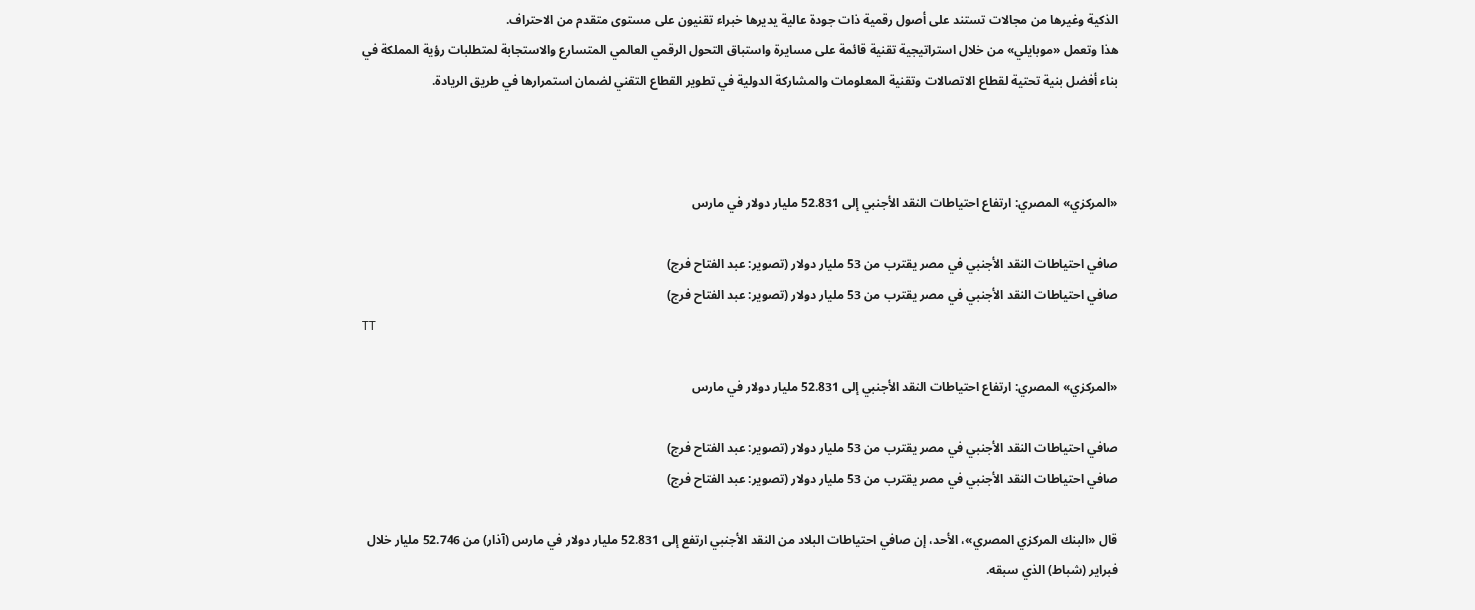الذكية وغيرها من مجالات تستند على أصول رقمية ذات جودة عالية يديرها خبراء تقنيون على مستوى متقدم من الاحتراف.
هذا وتعمل «موبايلي» من خلال استراتيجية تقنية قائمة على مسايرة واستباق التحول الرقمي العالمي المتسارع والاستجابة لمتطلبات رؤية المملكة في بناء أفضل بنية تحتية لقطاع الاتصالات وتقنية المعلومات والمشاركة الدولية في تطوير القطاع التقني لضمان استمرارها في طريق الريادة.



«المركزي» المصري: ارتفاع احتياطات النقد الأجنبي إلى 52.831 مليار دولار في مارس

صافي احتياطات النقد الأجنبي في مصر يقترب من 53 مليار دولار (تصوير: عبد الفتاح فرج)
صافي احتياطات النقد الأجنبي في مصر يقترب من 53 مليار دولار (تصوير: عبد الفتاح فرج)
TT

«المركزي» المصري: ارتفاع احتياطات النقد الأجنبي إلى 52.831 مليار دولار في مارس

صافي احتياطات النقد الأجنبي في مصر يقترب من 53 مليار دولار (تصوير: عبد الفتاح فرج)
صافي احتياطات النقد الأجنبي في مصر يقترب من 53 مليار دولار (تصوير: عبد الفتاح فرج)

قال «البنك المركزي المصري»، ‌الأحد، ‌إن صافي ‌احتياطات البلاد من النقد الأجنبي ارتفع إلى 52.831 مليار ‌دولار ‌في مارس ‌(آذار) من ‌52.746 مليار ‌خلال فبراير (شباط) الذي سبقه.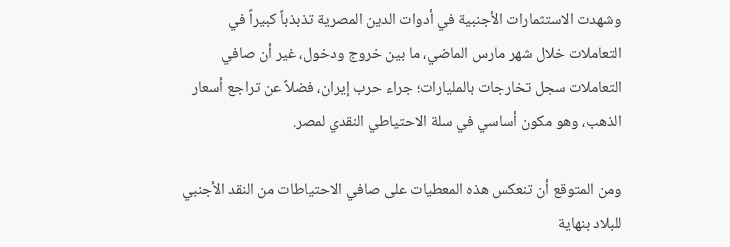وشهدت الاستثمارات الأجنبية في أدوات الدين المصرية تذبذباً كبيراً في التعاملات خلال شهر مارس الماضي، ما بين خروج ودخول، غير أن صافي التعاملات سجل تخارجات بالمليارات؛ جراء حرب إيران، فضلاً عن تراجع أسعار الذهب، وهو مكون أساسي في سلة الاحتياطي النقدي لمصر.

ومن المتوقع أن تنعكس هذه المعطيات على صافي الاحتياطات من النقد الأجنبي للبلاد بنهاية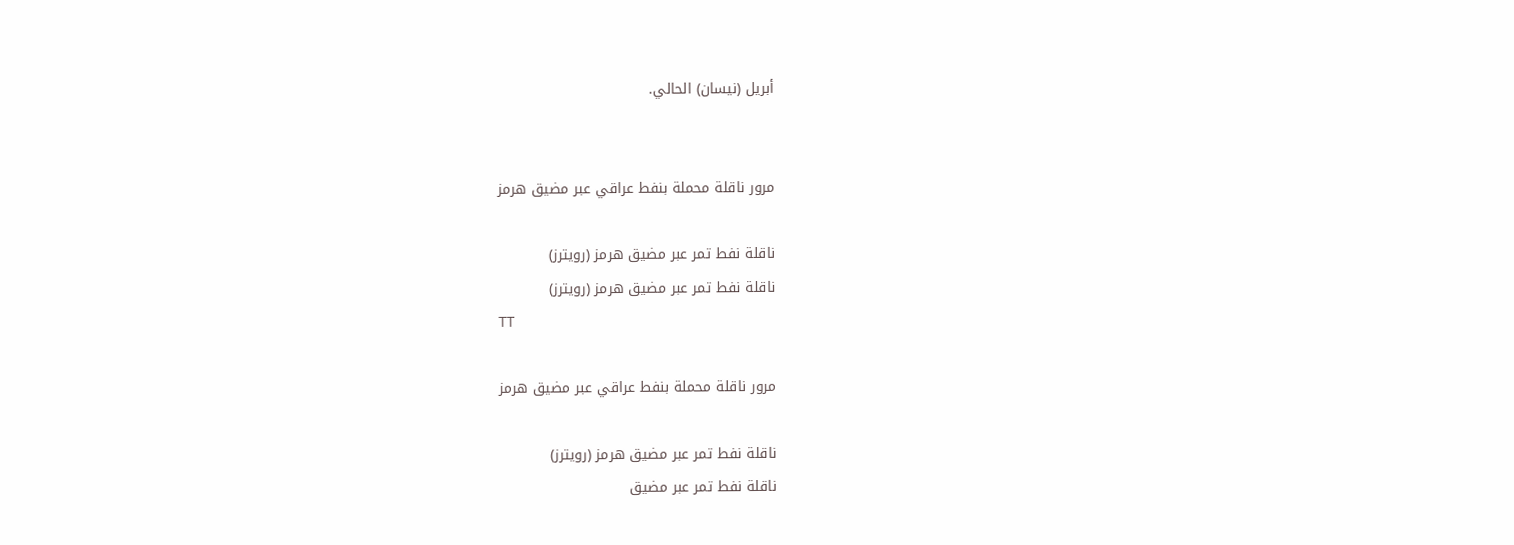أبريل (نيسان) الحالي.


مرور ناقلة محملة بنفط عراقي عبر مضيق هرمز

ناقلة نفط تمر عبر مضيق هرمز (رويترز)
ناقلة نفط تمر عبر مضيق هرمز (رويترز)
TT

مرور ناقلة محملة بنفط عراقي عبر مضيق هرمز

ناقلة نفط تمر عبر مضيق هرمز (رويترز)
ناقلة نفط تمر عبر مضيق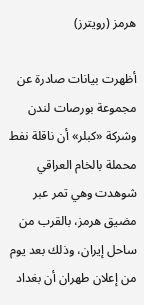هرمز (رويترز)

أظهرت بيانات صادرة عن مجموعة بورصات لندن وشركة «كبلر» أن ناقلة نفط محملة بالخام العراقي شوهدت وهي تمر عبر مضيق هرمز، بالقرب من ساحل إيران، وذلك بعد يوم من إعلان طهران أن بغداد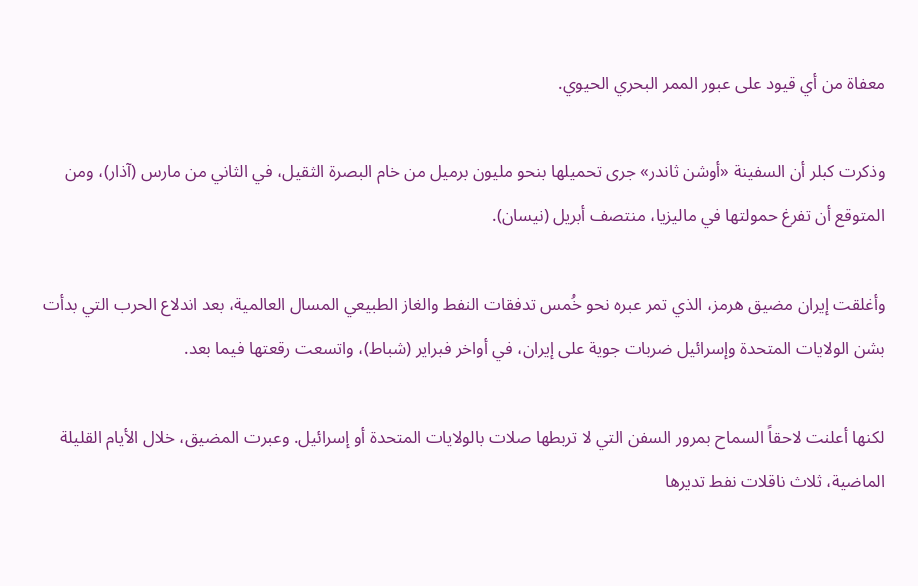معفاة من أي قيود على عبور الممر البحري الحيوي.

وذكرت كبلر أن السفينة «أوشن ثاندر» جرى تحميلها بنحو مليون برميل من خام البصرة الثقيل، في الثاني من مارس (آذار)، ومن المتوقع أن تفرغ حمولتها في ماليزيا، منتصف أبريل (نيسان).

وأغلقت إيران مضيق هرمز، الذي تمر عبره نحو خُمس تدفقات النفط والغاز الطبيعي المسال العالمية، بعد اندلاع الحرب التي بدأت بشن الولايات المتحدة وإسرائيل ضربات جوية على إيران، في أواخر فبراير (شباط)، واتسعت رقعتها فيما بعد.

لكنها أعلنت لاحقاً السماح بمرور السفن التي لا تربطها صلات بالولايات المتحدة أو إسرائيل. وعبرت المضيق، خلال الأيام القليلة الماضية، ثلاث ناقلات نفط تديرها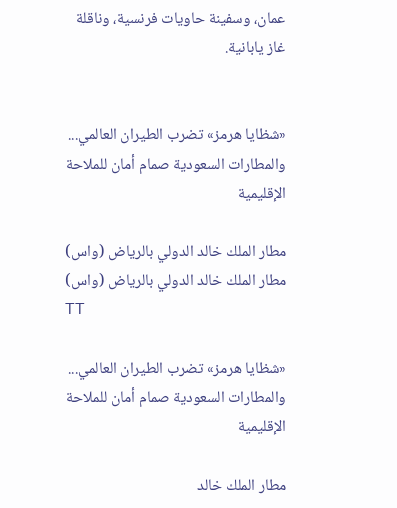عمان، وسفينة حاويات فرنسية، وناقلة غاز يابانية.


«شظايا هرمز» تضرب الطيران العالمي... والمطارات السعودية صمام أمان للملاحة الإقليمية

مطار الملك خالد الدولي بالرياض (واس)
مطار الملك خالد الدولي بالرياض (واس)
TT

«شظايا هرمز» تضرب الطيران العالمي... والمطارات السعودية صمام أمان للملاحة الإقليمية

مطار الملك خالد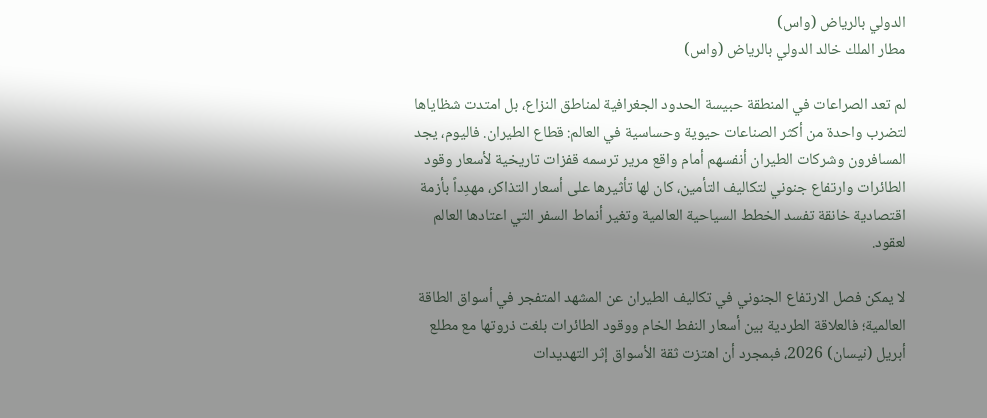الدولي بالرياض (واس)
مطار الملك خالد الدولي بالرياض (واس)

لم تعد الصراعات في المنطقة حبيسة الحدود الجغرافية لمناطق النزاع، بل امتدت شظاياها لتضرب واحدة من أكثر الصناعات حيوية وحساسية في العالم: قطاع الطيران. فاليوم، يجد المسافرون وشركات الطيران أنفسهم أمام واقع مرير ترسمه قفزات تاريخية لأسعار وقود الطائرات وارتفاع جنوني لتكاليف التأمين، كان لها تأثيرها على أسعار التذاكر، مهدِداً بأزمة اقتصادية خانقة تفسد الخطط السياحية العالمية وتغير أنماط السفر التي اعتادها العالم لعقود.

لا يمكن فصل الارتفاع الجنوني في تكاليف الطيران عن المشهد المتفجر في أسواق الطاقة العالمية؛ فالعلاقة الطردية بين أسعار النفط الخام ووقود الطائرات بلغت ذروتها مع مطلع أبريل (نيسان) 2026، فبمجرد أن اهتزت ثقة الأسواق إثر التهديدات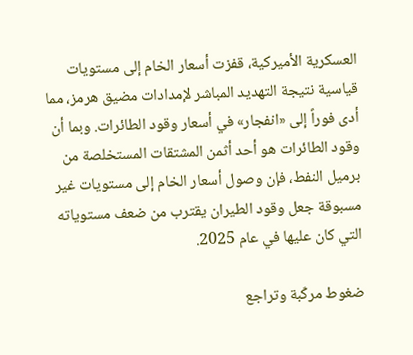العسكرية الأميركية، قفزت أسعار الخام إلى مستويات قياسية نتيجة التهديد المباشر لإمدادات مضيق هرمز، مما أدى فوراً إلى «انفجار» في أسعار وقود الطائرات. وبما أن وقود الطائرات هو أحد أثمن المشتقات المستخلصة من برميل النفط، فإن وصول أسعار الخام إلى مستويات غير مسبوقة جعل وقود الطيران يقترب من ضعف مستوياته التي كان عليها في عام 2025.

ضغوط مركّبة وتراجع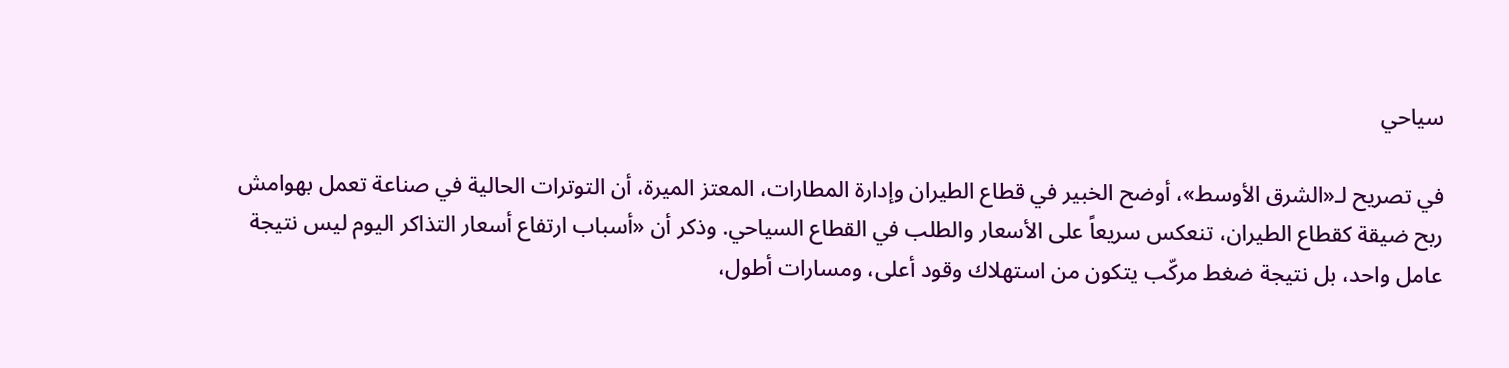سياحي

في تصريح لـ«الشرق الأوسط»، أوضح الخبير في قطاع الطيران وإدارة المطارات، المعتز الميرة، أن التوترات الحالية في صناعة تعمل بهوامش ربح ضيقة كقطاع الطيران، تنعكس سريعاً على الأسعار والطلب في القطاع السياحي. وذكر أن «أسباب ارتفاع أسعار التذاكر اليوم ليس نتيجة عامل واحد، بل نتيجة ضغط مركّب يتكون من استهلاك وقود أعلى، ومسارات أطول،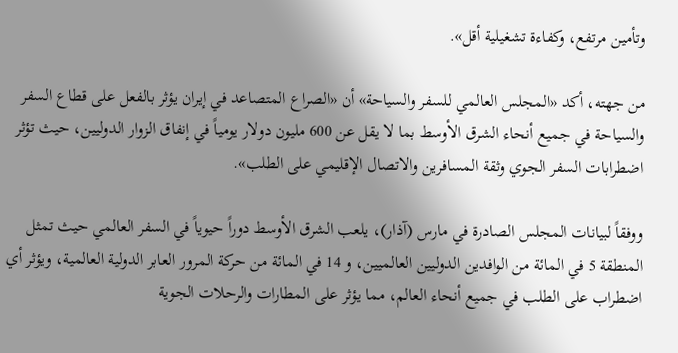وتأمين مرتفع، وكفاءة تشغيلية أقل».

من جهته، أكد «المجلس العالمي للسفر والسياحة» أن «الصراع المتصاعد في إيران يؤثر بالفعل على قطاع السفر والسياحة في جميع أنحاء الشرق الأوسط بما لا يقل عن 600 مليون دولار يومياً في إنفاق الزوار الدوليين، حيث تؤثر اضطرابات السفر الجوي وثقة المسافرين والاتصال الإقليمي على الطلب».

ووفقاً لبيانات المجلس الصادرة في مارس (آذار)، يلعب الشرق الأوسط دوراً حيوياً في السفر العالمي حيث تمثل المنطقة 5 في المائة من الوافدين الدوليين العالميين، و 14 في المائة من حركة المرور العابر الدولية العالمية، ويؤثر أي اضطراب على الطلب في جميع أنحاء العالم، مما يؤثر على المطارات والرحلات الجوية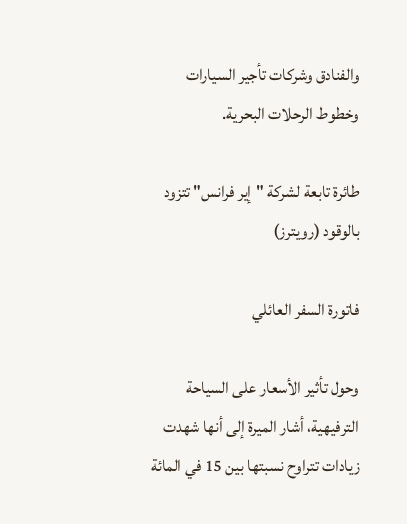والفنادق وشركات تأجير السيارات وخطوط الرحلات البحرية.

طائرة تابعة لشركة "إير فرانس" تتزود بالوقود (رويترز)

فاتورة السفر العائلي

وحول تأثير الأسعار على السياحة الترفيهية، أشار الميرة إلى أنها شهدت زيادات تتراوح نسبتها بين 15 في المائة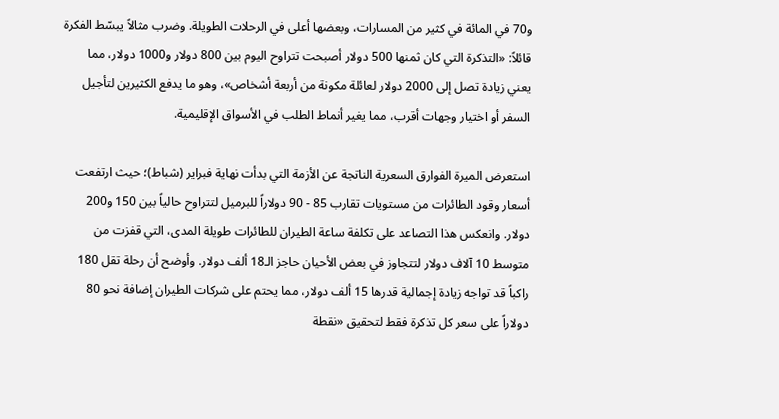و70 في المائة في كثير من المسارات، وبعضها أعلى في الرحلات الطويلة. وضرب مثالاً يبسّط الفكرة قائلاً: «التذكرة التي كان ثمنها 500 دولار أصبحت تتراوح اليوم بين 800 دولار و1000 دولار، مما يعني زيادة تصل إلى 2000 دولار لعائلة مكونة من أربعة أشخاص»، وهو ما يدفع الكثيرين لتأجيل السفر أو اختيار وجهات أقرب، مما يغير أنماط الطلب في الأسواق الإقليمية.

استعرض الميرة الفوارق السعرية الناتجة عن الأزمة التي بدأت نهاية فبراير (شباط)؛ حيث ارتفعت أسعار وقود الطائرات من مستويات تقارب 85 - 90 دولاراً للبرميل لتتراوح حالياً بين 150 و200 دولار. وانعكس هذا التصاعد على تكلفة ساعة الطيران للطائرات طويلة المدى، التي قفزت من متوسط 10 آلاف دولار لتتجاوز في بعض الأحيان حاجز الـ18 ألف دولار. وأوضح أن رحلة تقل 180 راكباً قد تواجه زيادة إجمالية قدرها 15 ألف دولار، مما يحتم على شركات الطيران إضافة نحو 80 دولاراً على سعر كل تذكرة فقط لتحقيق «نقطة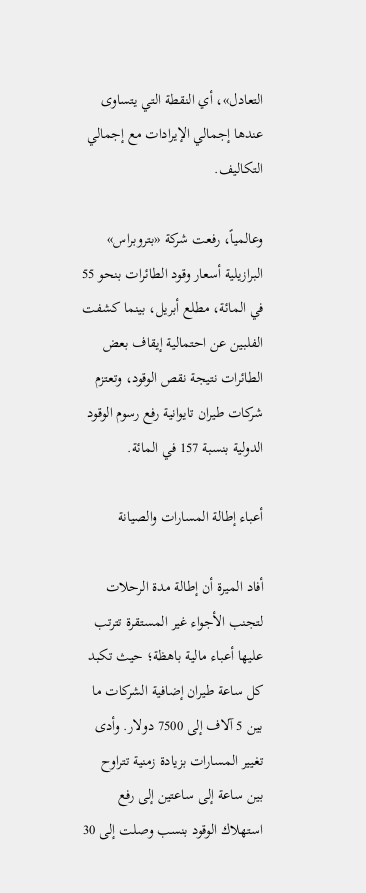التعادل»، أي النقطة التي يتساوى عندها إجمالي الإيرادات مع إجمالي التكاليف.

وعالمياً، رفعت شركة «بتروبراس» البرازيلية أسعار وقود الطائرات بنحو 55 في المائة، مطلع أبريل، بينما كشفت الفلبين عن احتمالية إيقاف بعض الطائرات نتيجة نقص الوقود، وتعتزم شركات طيران تايوانية رفع رسوم الوقود الدولية بنسبة 157 في المائة.

أعباء إطالة المسارات والصيانة

أفاد الميرة أن إطالة مدة الرحلات لتجنب الأجواء غير المستقرة تترتب عليها أعباء مالية باهظة؛ حيث تكبد كل ساعة طيران إضافية الشركات ما بين 5 آلاف إلى 7500 دولار. وأدى تغيير المسارات بزيادة زمنية تتراوح بين ساعة إلى ساعتين إلى رفع استهلاك الوقود بنسب وصلت إلى 30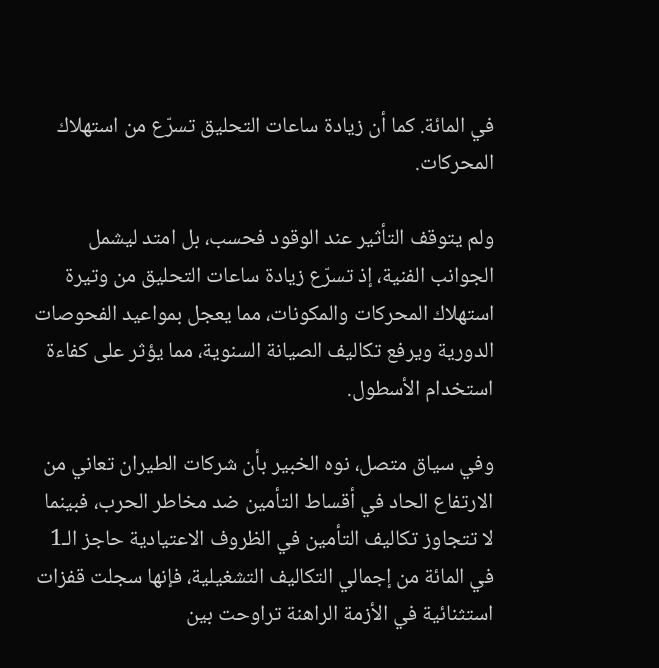في المائة. كما أن زيادة ساعات التحليق تسرّع من استهلاك المحركات.

ولم يتوقف التأثير عند الوقود فحسب، بل امتد ليشمل الجوانب الفنية، إذ تسرّع زيادة ساعات التحليق من وتيرة استهلاك المحركات والمكونات، مما يعجل بمواعيد الفحوصات الدورية ويرفع تكاليف الصيانة السنوية، مما يؤثر على كفاءة استخدام الأسطول.

وفي سياق متصل، نوه الخبير بأن شركات الطيران تعاني من الارتفاع الحاد في أقساط التأمين ضد مخاطر الحرب، فبينما لا تتجاوز تكاليف التأمين في الظروف الاعتيادية حاجز الـ1 في المائة من إجمالي التكاليف التشغيلية، فإنها سجلت قفزات استثنائية في الأزمة الراهنة تراوحت بين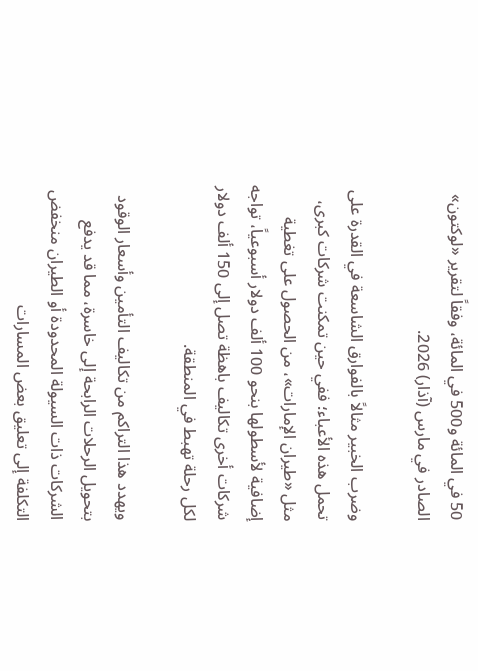50 في المائة و500 في المائة، وفقاً لتقرير «لوكتون» الصادر في مارس (آذار) 2026.

وضرب الخبير مثالاً بالفوارق الشاسعة في القدرة على تحمل هذه الأعباء؛ ففي حين تمكنت شركات كبرى، مثل «طيران الإمارات»، من الحصول على تغطية إضافية لأسطولها بنحو 100 ألف دولار أسبوعياً، تواجه شركات أخرى تكاليف باهظة تصل إلى 150 ألف دولار لكل رحلة تهبط في المنطقة.

ويهدد هذا التراكم من تكاليف التأمين وأسعار الوقود بتحويل الرحلات الرابحة إلى خاسرة، مما قد يدفع الشركات ذات السيولة المحدودة أو الطيران منخفض التكلفة إلى تعليق بعض المسارات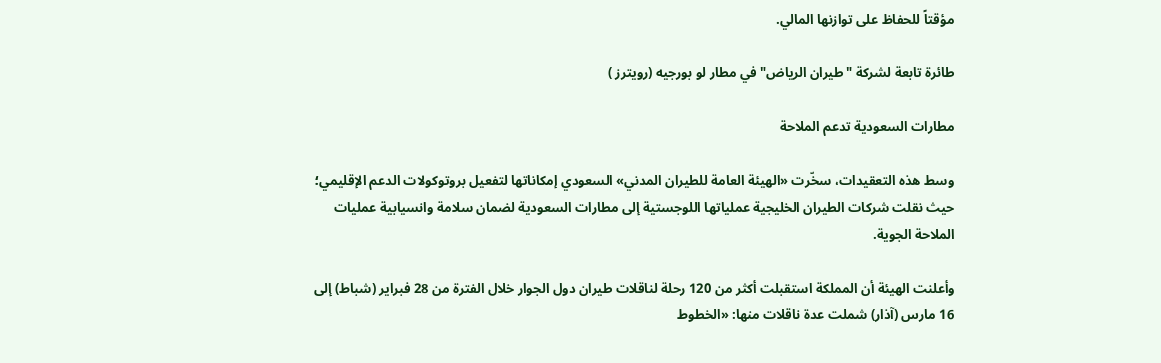مؤقتاً للحفاظ على توازنها المالي.

طائرة تابعة لشركة "طيران الرياض" في مطار لو بورجيه (رويترز )

مطارات السعودية تدعم الملاحة

وسط هذه التعقيدات، سخّرت «الهيئة العامة للطيران المدني» السعودي إمكاناتها لتفعيل بروتوكولات الدعم الإقليمي؛ حيث نقلت شركات الطيران الخليجية عملياتها اللوجستية إلى مطارات السعودية لضمان سلامة وانسيابية عمليات الملاحة الجوية.

وأعلنت الهيئة أن المملكة استقبلت أكثر من 120 رحلة لناقلات طيران دول الجوار خلال الفترة من 28 فبراير (شباط) إلى 16 مارس (آذار) شملت عدة ناقلات منها: «الخطوط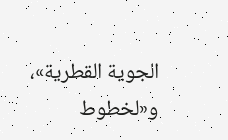الجوية القطرية»، و«لخطوط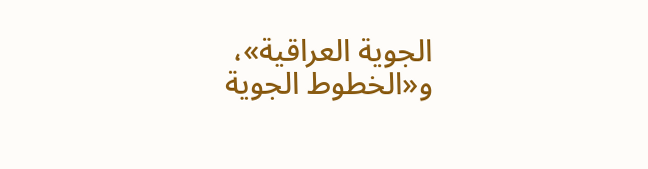الجوية العراقية»، و«الخطوط الجوية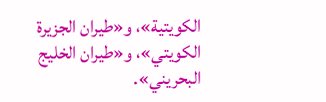الكويتية»، و«طيران الجزيرة الكويتي»، و«طيران الخليج البحريني».